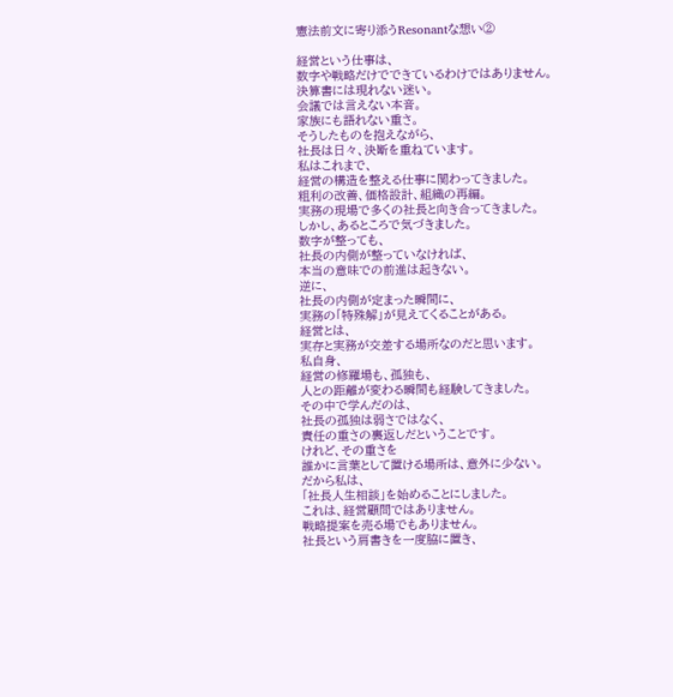憲法前文に寄り添うResonantな想い②

経営という仕事は、
数字や戦略だけでできているわけではありません。
決算書には現れない迷い。
会議では言えない本音。
家族にも語れない重さ。
そうしたものを抱えながら、
社長は日々、決断を重ねています。
私はこれまで、
経営の構造を整える仕事に関わってきました。
粗利の改善、価格設計、組織の再編。
実務の現場で多くの社長と向き合ってきました。
しかし、あるところで気づきました。
数字が整っても、
社長の内側が整っていなければ、
本当の意味での前進は起きない。
逆に、
社長の内側が定まった瞬間に、
実務の「特殊解」が見えてくることがある。
経営とは、
実存と実務が交差する場所なのだと思います。
私自身、
経営の修羅場も、孤独も、
人との距離が変わる瞬間も経験してきました。
その中で学んだのは、
社長の孤独は弱さではなく、
責任の重さの裏返しだということです。
けれど、その重さを
誰かに言葉として置ける場所は、意外に少ない。
だから私は、
「社長人生相談」を始めることにしました。
これは、経営顧問ではありません。
戦略提案を売る場でもありません。
社長という肩書きを一度脇に置き、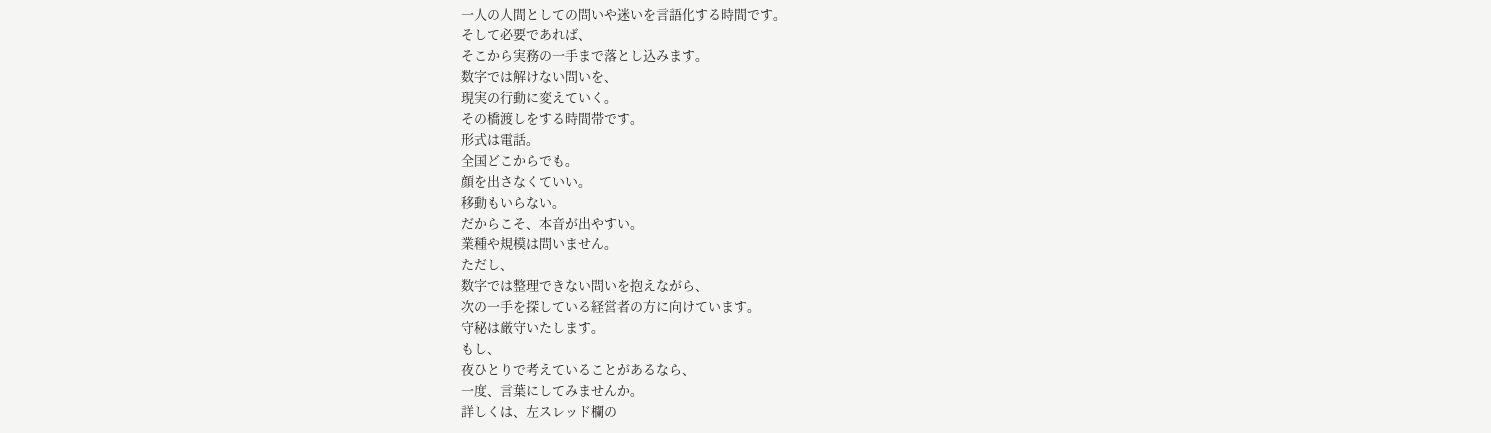一人の人間としての問いや迷いを言語化する時間です。
そして必要であれば、
そこから実務の一手まで落とし込みます。
数字では解けない問いを、
現実の行動に変えていく。
その橋渡しをする時間帯です。
形式は電話。
全国どこからでも。
顔を出さなくていい。
移動もいらない。
だからこそ、本音が出やすい。
業種や規模は問いません。
ただし、
数字では整理できない問いを抱えながら、
次の一手を探している経営者の方に向けています。
守秘は厳守いたします。
もし、
夜ひとりで考えていることがあるなら、
一度、言葉にしてみませんか。
詳しくは、左スレッド欄の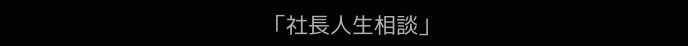「社長人生相談」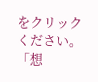をクリックください。
「想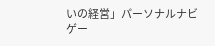いの経営」パーソナルナビゲー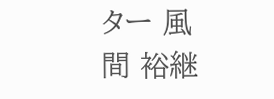ター 風間 裕継